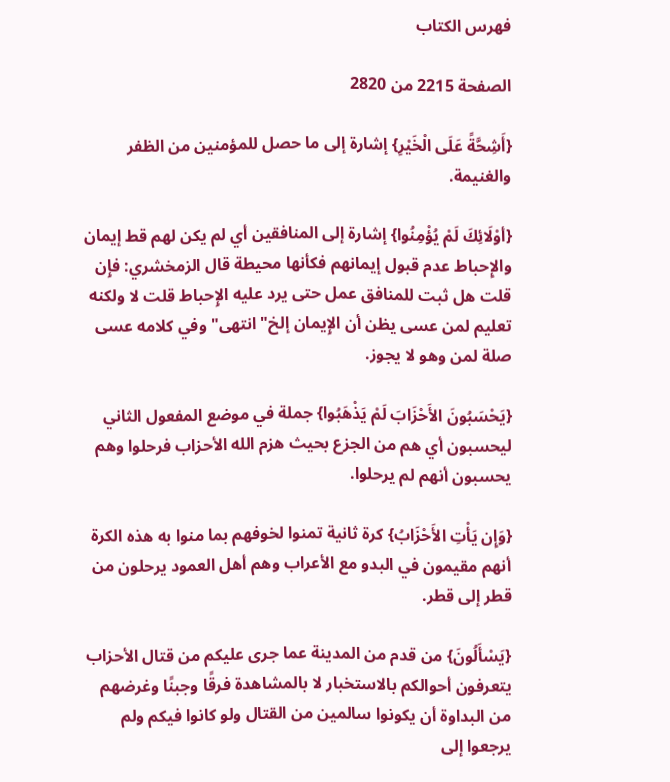فهرس الكتاب

الصفحة 2215 من 2820

{أَشِحَّةً عَلَى الْخَيْرِ} إشارة إلى ما حصل للمؤمنين من الظفر والغنيمة.

{أوْلَائِكَ لَمْ يُؤْمِنُوا} إشارة إلى المنافقين أي لم يكن لهم قط إيمان والإِحباط عدم قبول إيمانهم فكأنها محيطة قال الزمخشري: فإِن قلت هل ثبت للمنافق عمل حتى يرد عليه الإِحباط قلت لا ولكنه تعليم لمن عسى يظن أن الإِيمان إلخ"انتهى"وفي كلامه عسى صلة لمن وهو لا يجوز.

{يَحْسَبُونَ الأَحْزَابَ لَمْ يَذْهَبُوا} جملة في موضع المفعول الثاني ليحسبون أي هم من الجزع بحيث هزم الله الأحزاب فرحلوا وهم يحسبون أنهم لم يرحلوا.

{وَإِن يَأْتِ الأَحْزَابُ} كرة ثانية تمنوا لخوفهم بما منوا به هذه الكرة أنهم مقيمون في البدو مع الأعراب وهم أهل العمود يرحلون من قطر إلى قطر.

{يَسْأَلُونَ} من قدم من المدينة عما جرى عليكم من قتال الأحزاب يتعرفون أحوالكم بالاستخبار لا بالمشاهدة فرقًا وجبنًا وغرضهم من البداوة أن يكونوا سالمين من القتال ولو كانوا فيكم ولم يرجعوا إلى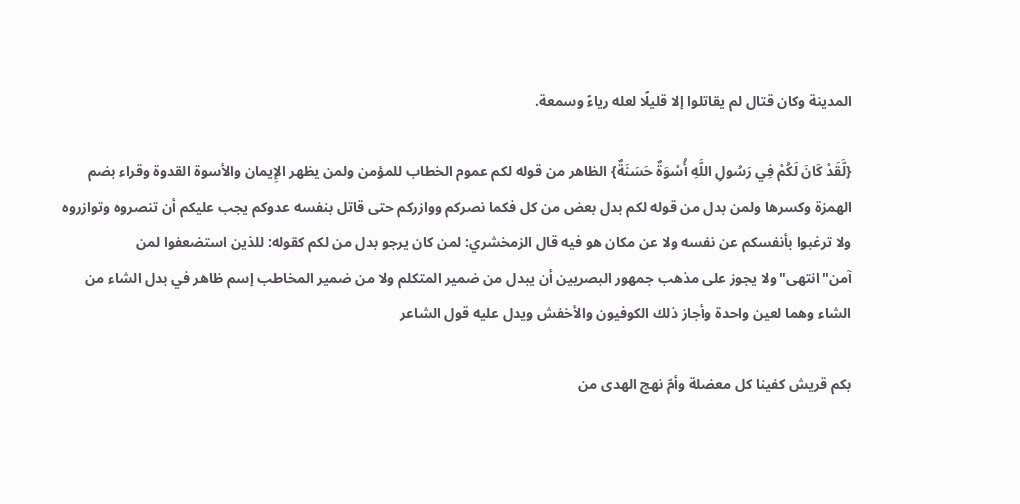المدينة وكان قتال لم يقاتلوا إلا قليلًا لعله رياءً وسمعة.

{لَّقَدْ كَانَ لَكُمْ فِي رَسُولِ اللَّهِ أُسْوَةٌ حَسَنَةٌ} الظاهر من قوله لكم عموم الخطاب للمؤمن ولمن يظهر الإِيمان والأسوة القدوة وقراء بضم الهمزة وكسرها ولمن بدل من قوله لكم بدل بعض من كل فكما نصركم ووازركم حتى قاتل بنفسه عدوكم يجب عليكم أن تنصروه وتوازروه ولا ترغبوا بأنفسكم عن نفسه ولا عن مكان هو فيه قال الزمخشري: لمن كان يرجو بدل من لكم كقوله: للذين استضعفوا لمن آمن"انتهى"ولا يجوز على مذهب جمهور البصريين أن يبدل من ضمير المتكلم ولا من ضمير المخاطب إسم ظاهر في بدل الشاء من الشاء وهما لعين واحدة وأجاز ذلك الكوفيون والأخفش ويدل عليه قول الشاعر

بكم قريش كفينا كل معضلة وأمّ نهج الهدى من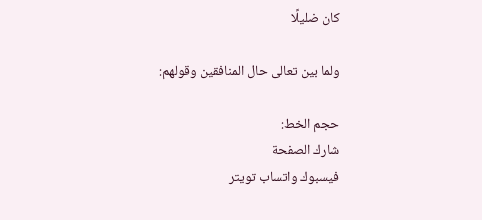كان ضليلًا

ولما بين تعالى حال المنافقين وقولهم:

حجم الخط:
شارك الصفحة
فيسبوك واتساب تويتر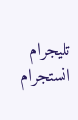تليجرام انستجرام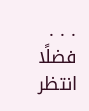. . .
فضلًا انتظر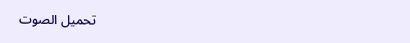تحميل الصوت